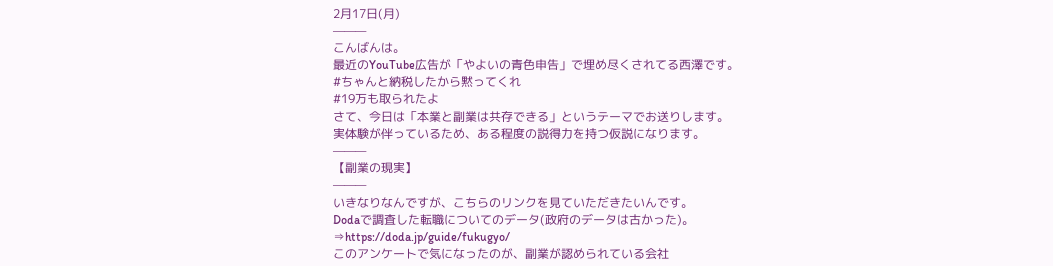2月17日(月)
———
こんばんは。
最近のYouTube広告が「やよいの青色申告」で埋め尽くされてる西澤です。
#ちゃんと納税したから黙ってくれ
#19万も取られたよ
さて、今日は「本業と副業は共存できる」というテーマでお送りします。
実体験が伴っているため、ある程度の説得力を持つ仮説になります。
———
【副業の現実】
———
いきなりなんですが、こちらのリンクを見ていただきたいんです。
Dodaで調査した転職についてのデータ(政府のデータは古かった)。
⇒https://doda.jp/guide/fukugyo/
このアンケートで気になったのが、副業が認められている会社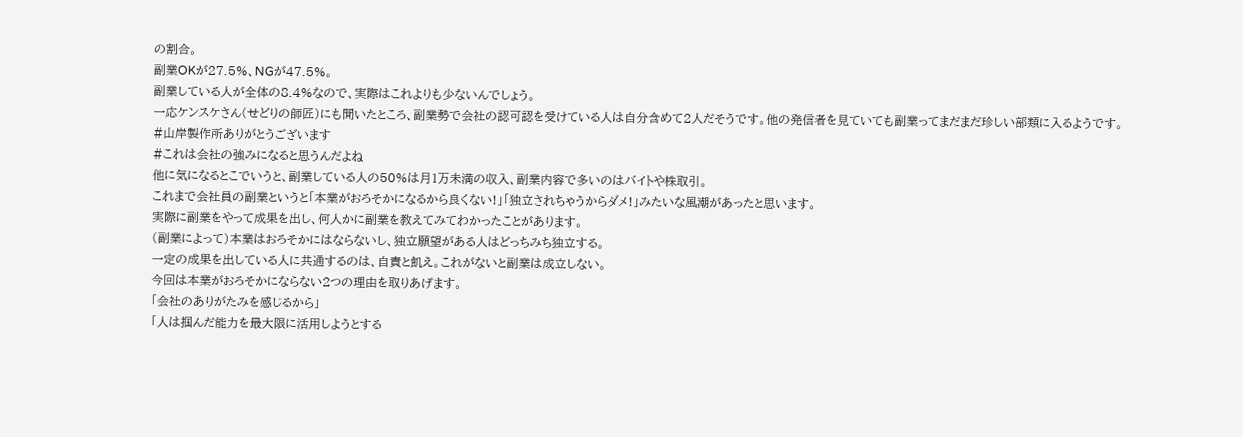の割合。
副業OKが27.5%、NGが47.5%。
副業している人が全体の8.4%なので、実際はこれよりも少ないんでしょう。
一応ケンスケさん(せどりの師匠)にも聞いたところ、副業勢で会社の認可認を受けている人は自分含めて2人だそうです。他の発信者を見ていても副業ってまだまだ珍しい部類に入るようです。
#山岸製作所ありがとうございます
#これは会社の強みになると思うんだよね
他に気になるとこでいうと、副業している人の50%は月1万未満の収入、副業内容で多いのはバイトや株取引。
これまで会社員の副業というと「本業がおろそかになるから良くない!」「独立されちゃうからダメ!」みたいな風潮があったと思います。
実際に副業をやって成果を出し、何人かに副業を教えてみてわかったことがあります。
(副業によって)本業はおろそかにはならないし、独立願望がある人はどっちみち独立する。
一定の成果を出している人に共通するのは、自責と飢え。これがないと副業は成立しない。
今回は本業がおろそかにならない2つの理由を取りあげます。
「会社のありがたみを感じるから」
「人は掴んだ能力を最大限に活用しようとする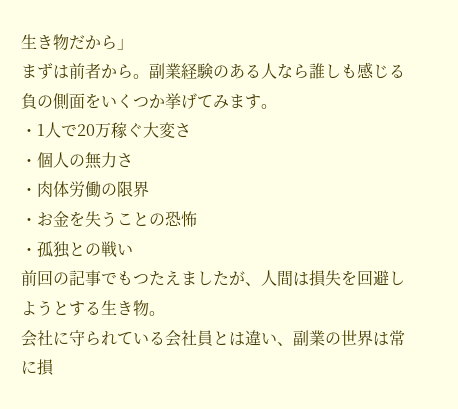生き物だから」
まずは前者から。副業経験のある人なら誰しも感じる負の側面をいくつか挙げてみます。
・1人で20万稼ぐ大変さ
・個人の無力さ
・肉体労働の限界
・お金を失うことの恐怖
・孤独との戦い
前回の記事でもつたえましたが、人間は損失を回避しようとする生き物。
会社に守られている会社員とは違い、副業の世界は常に損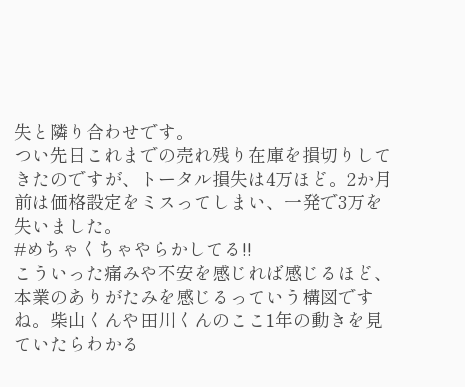失と隣り合わせです。
つい先日これまでの売れ残り在庫を損切りしてきたのですが、トータル損失は4万ほど。2か月前は価格設定をミスってしまい、一発で3万を失いました。
#めちゃくちゃやらかしてる!!
こういった痛みや不安を感じれば感じるほど、本業のありがたみを感じるっていう構図ですね。柴山くんや田川くんのここ1年の動きを見ていたらわかる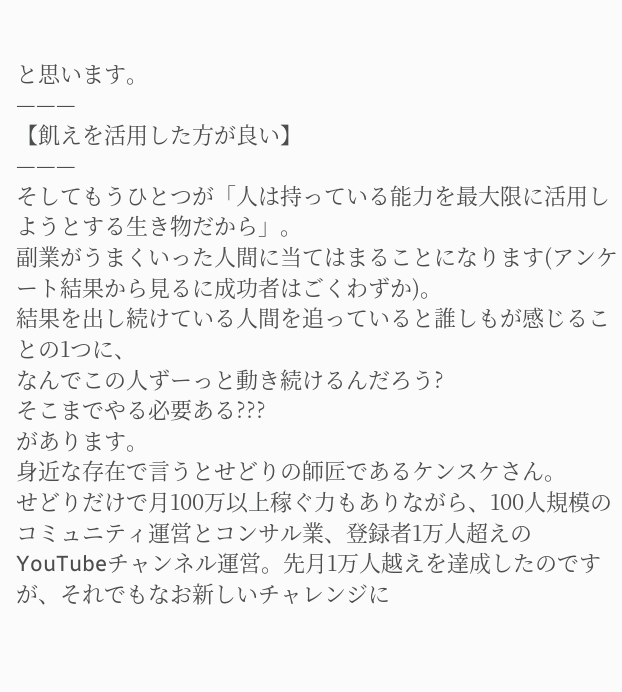と思います。
———
【飢えを活用した方が良い】
———
そしてもうひとつが「人は持っている能力を最大限に活用しようとする生き物だから」。
副業がうまくいった人間に当てはまることになります(アンケート結果から見るに成功者はごくわずか)。
結果を出し続けている人間を追っていると誰しもが感じることの1つに、
なんでこの人ずーっと動き続けるんだろう?
そこまでやる必要ある???
があります。
身近な存在で言うとせどりの師匠であるケンスケさん。
せどりだけで月100万以上稼ぐ力もありながら、100人規模のコミュニティ運営とコンサル業、登録者1万人超えのYouTubeチャンネル運営。先月1万人越えを達成したのですが、それでもなお新しいチャレンジに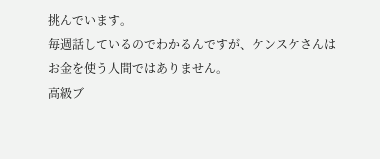挑んでいます。
毎週話しているのでわかるんですが、ケンスケさんはお金を使う人間ではありません。
高級ブ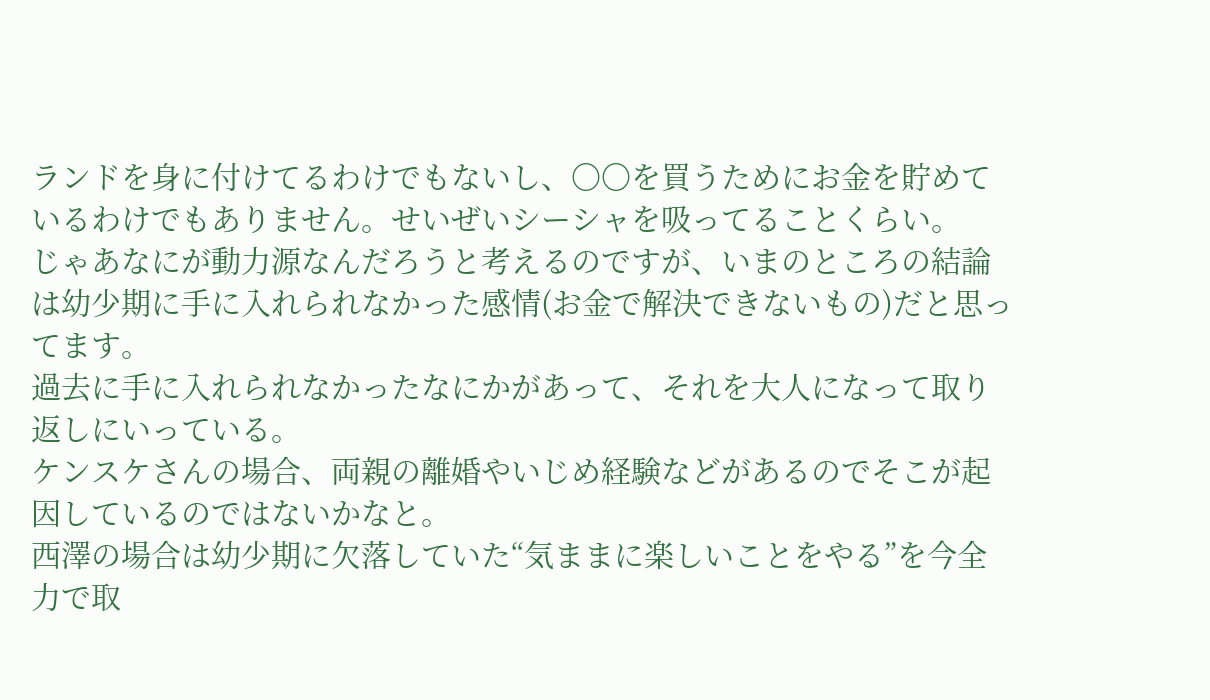ランドを身に付けてるわけでもないし、〇〇を買うためにお金を貯めているわけでもありません。せいぜいシーシャを吸ってることくらい。
じゃあなにが動力源なんだろうと考えるのですが、いまのところの結論は幼少期に手に入れられなかった感情(お金で解決できないもの)だと思ってます。
過去に手に入れられなかったなにかがあって、それを大人になって取り返しにいっている。
ケンスケさんの場合、両親の離婚やいじめ経験などがあるのでそこが起因しているのではないかなと。
西澤の場合は幼少期に欠落していた“気ままに楽しいことをやる”を今全力で取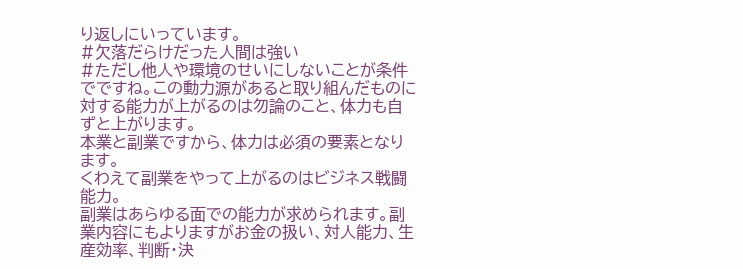り返しにいっています。
#欠落だらけだった人間は強い
#ただし他人や環境のせいにしないことが条件
でですね。この動力源があると取り組んだものに対する能力が上がるのは勿論のこと、体力も自ずと上がります。
本業と副業ですから、体力は必須の要素となります。
くわえて副業をやって上がるのはビジネス戦闘能力。
副業はあらゆる面での能力が求められます。副業内容にもよりますがお金の扱い、対人能力、生産効率、判断・決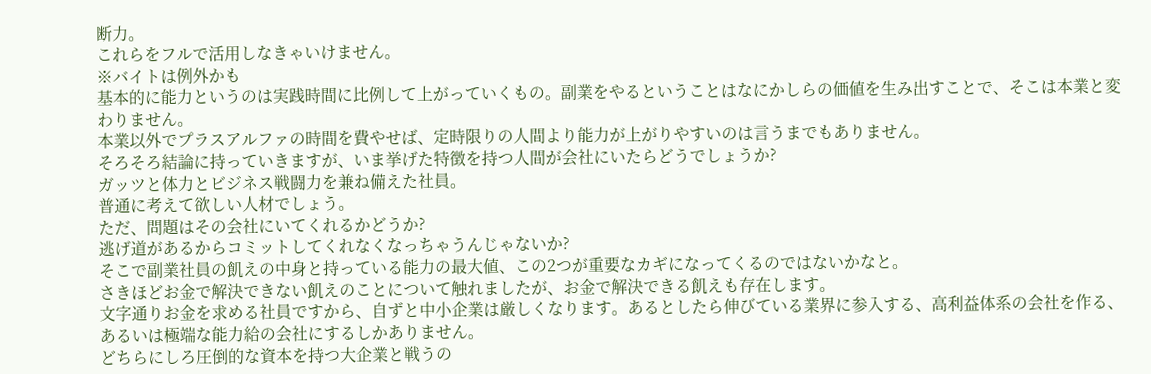断力。
これらをフルで活用しなきゃいけません。
※バイトは例外かも
基本的に能力というのは実践時間に比例して上がっていくもの。副業をやるということはなにかしらの価値を生み出すことで、そこは本業と変わりません。
本業以外でプラスアルファの時間を費やせば、定時限りの人間より能力が上がりやすいのは言うまでもありません。
そろそろ結論に持っていきますが、いま挙げた特徴を持つ人間が会社にいたらどうでしょうか?
ガッツと体力とビジネス戦闘力を兼ね備えた社員。
普通に考えて欲しい人材でしょう。
ただ、問題はその会社にいてくれるかどうか?
逃げ道があるからコミットしてくれなくなっちゃうんじゃないか?
そこで副業社員の飢えの中身と持っている能力の最大値、この2つが重要なカギになってくるのではないかなと。
さきほどお金で解決できない飢えのことについて触れましたが、お金で解決できる飢えも存在します。
文字通りお金を求める社員ですから、自ずと中小企業は厳しくなります。あるとしたら伸びている業界に参入する、高利益体系の会社を作る、あるいは極端な能力給の会社にするしかありません。
どちらにしろ圧倒的な資本を持つ大企業と戦うの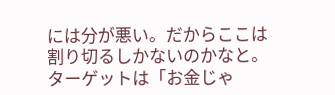には分が悪い。だからここは割り切るしかないのかなと。
ターゲットは「お金じゃ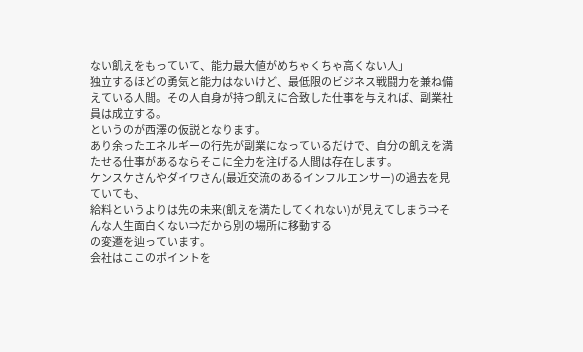ない飢えをもっていて、能力最大値がめちゃくちゃ高くない人」
独立するほどの勇気と能力はないけど、最低限のビジネス戦闘力を兼ね備えている人間。その人自身が持つ飢えに合致した仕事を与えれば、副業社員は成立する。
というのが西澤の仮説となります。
あり余ったエネルギーの行先が副業になっているだけで、自分の飢えを満たせる仕事があるならそこに全力を注げる人間は存在します。
ケンスケさんやダイワさん(最近交流のあるインフルエンサー)の過去を見ていても、
給料というよりは先の未来(飢えを満たしてくれない)が見えてしまう⇒そんな人生面白くない⇒だから別の場所に移動する
の変遷を辿っています。
会社はここのポイントを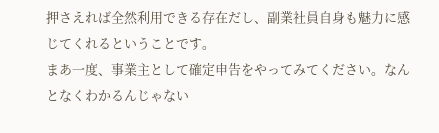押さえれば全然利用できる存在だし、副業社員自身も魅力に感じてくれるということです。
まあ一度、事業主として確定申告をやってみてください。なんとなくわかるんじゃない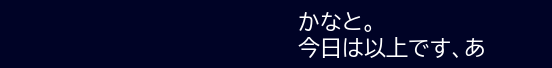かなと。
今日は以上です、あ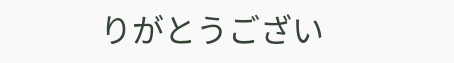りがとうござい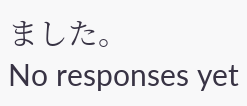ました。
No responses yet